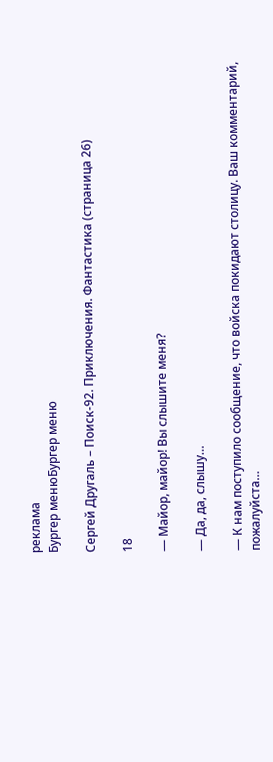реклама
Бургер менюБургер меню

Сергей Другаль – Поиск-92. Приключения. Фантастика (страница 26)

18

— Майор, майор! Вы слышите меня?

— Да, да, слышу…

— К нам поступило сообщение, что войска покидают столицу. Ваш комментарий, пожалуйста…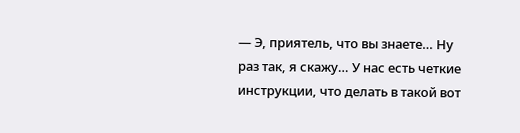— Э, приятель, что вы знаете… Ну раз так, я скажу… У нас есть четкие инструкции, что делать в такой вот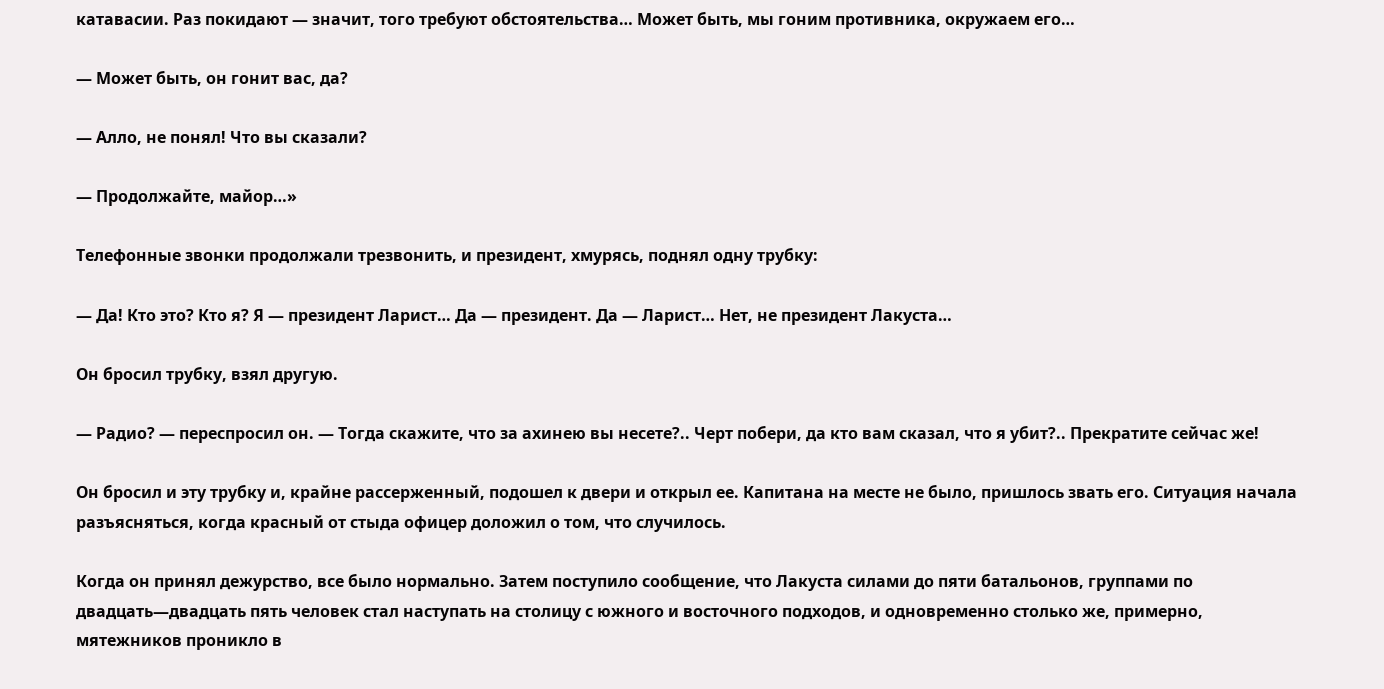катавасии. Раз покидают — значит, того требуют обстоятельства… Может быть, мы гоним противника, окружаем его…

— Может быть, он гонит вас, да?

— Алло, не понял! Что вы сказали?

— Продолжайте, майор…»

Телефонные звонки продолжали трезвонить, и президент, хмурясь, поднял одну трубку:

— Да! Кто это? Кто я? Я — президент Ларист… Да — президент. Да — Ларист… Нет, не президент Лакуста…

Он бросил трубку, взял другую.

— Радио? — переспросил он. — Тогда скажите, что за ахинею вы несете?.. Черт побери, да кто вам сказал, что я убит?.. Прекратите сейчас же!

Он бросил и эту трубку и, крайне рассерженный, подошел к двери и открыл ее. Капитана на месте не было, пришлось звать его. Ситуация начала разъясняться, когда красный от стыда офицер доложил о том, что случилось.

Когда он принял дежурство, все было нормально. Затем поступило сообщение, что Лакуста силами до пяти батальонов, группами по двадцать—двадцать пять человек стал наступать на столицу с южного и восточного подходов, и одновременно столько же, примерно, мятежников проникло в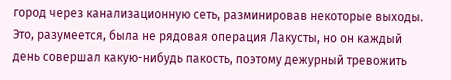город через канализационную сеть, разминировав некоторые выходы. Это, разумеется, была не рядовая операция Лакусты, но он каждый день совершал какую-нибудь пакость, поэтому дежурный тревожить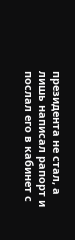президента не стал, а лишь написал рапорт и послал его в кабинет с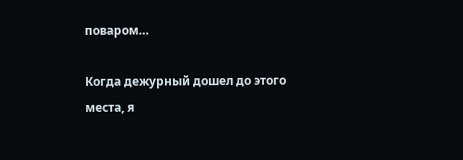поваром…

Когда дежурный дошел до этого места, я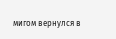мигом вернулся в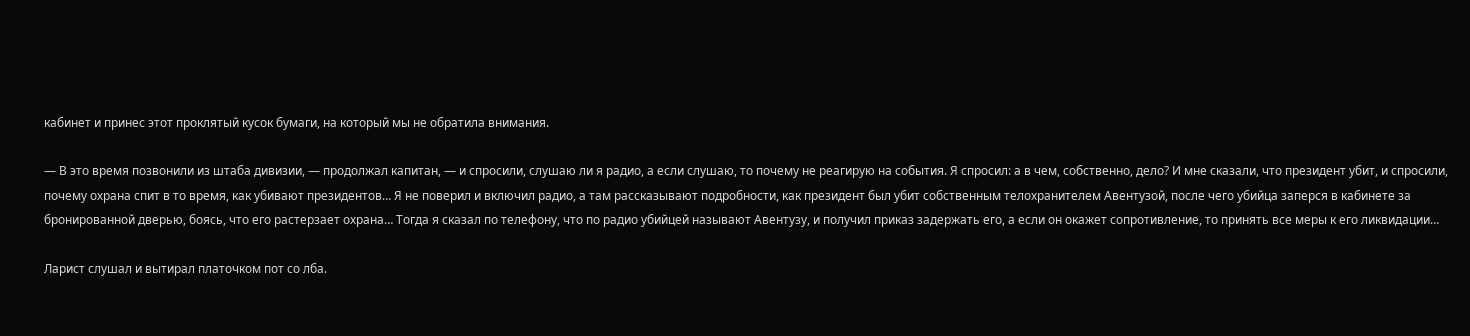кабинет и принес этот проклятый кусок бумаги, на который мы не обратила внимания.

— В это время позвонили из штаба дивизии, — продолжал капитан, — и спросили, слушаю ли я радио, а если слушаю, то почему не реагирую на события. Я спросил: а в чем, собственно, дело? И мне сказали, что президент убит, и спросили, почему охрана спит в то время, как убивают президентов… Я не поверил и включил радио, а там рассказывают подробности, как президент был убит собственным телохранителем Авентузой, после чего убийца заперся в кабинете за бронированной дверью, боясь, что его растерзает охрана… Тогда я сказал по телефону, что по радио убийцей называют Авентузу, и получил приказ задержать его, а если он окажет сопротивление, то принять все меры к его ликвидации…

Ларист слушал и вытирал платочком пот со лба.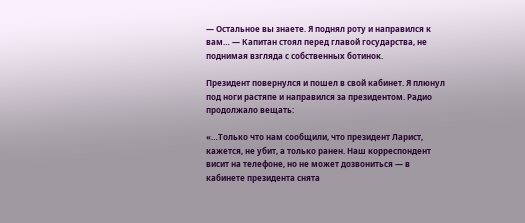— Остальное вы знаете. Я поднял роту и направился к вам… — Капитан стоял перед главой государства, не поднимая взгляда с собственных ботинок.

Президент повернулся и пошел в свой кабинет. Я плюнул под ноги растяпе и направился за президентом. Радио продолжало вещать:

«…Только что нам сообщили, что президент Ларист, кажется, не убит, а только ранен. Наш корреспондент висит на телефоне, но не может дозвониться — в кабинете президента снята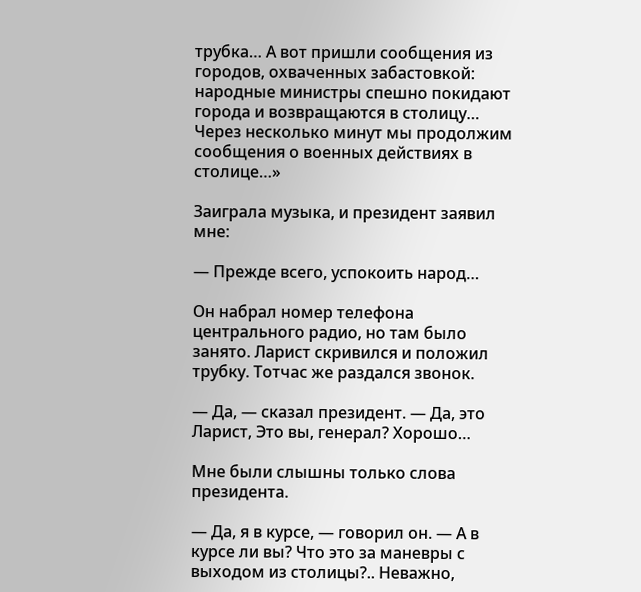трубка… А вот пришли сообщения из городов, охваченных забастовкой: народные министры спешно покидают города и возвращаются в столицу… Через несколько минут мы продолжим сообщения о военных действиях в столице…»

Заиграла музыка, и президент заявил мне:

— Прежде всего, успокоить народ…

Он набрал номер телефона центрального радио, но там было занято. Ларист скривился и положил трубку. Тотчас же раздался звонок.

— Да, — сказал президент. — Да, это Ларист, Это вы, генерал? Хорошо…

Мне были слышны только слова президента.

— Да, я в курсе, — говорил он. — А в курсе ли вы? Что это за маневры с выходом из столицы?.. Неважно,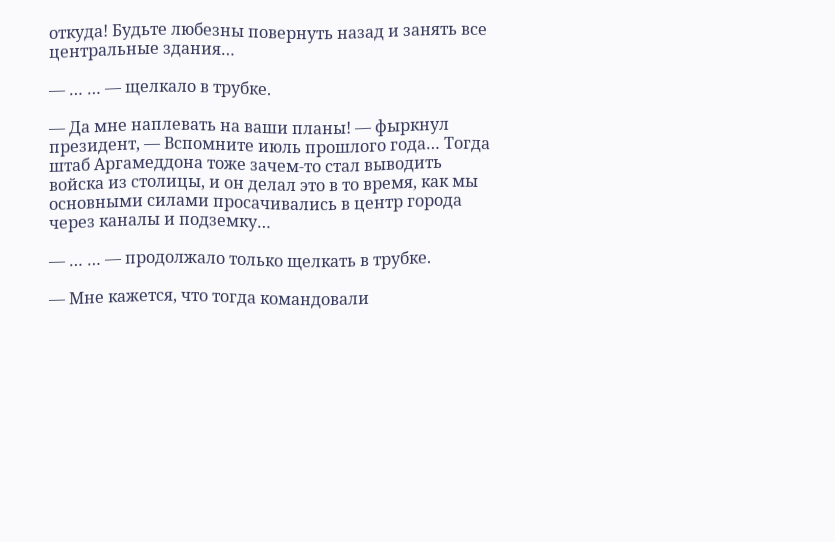откуда! Будьте любезны повернуть назад и занять все центральные здания…

— … … — щелкало в трубке.

— Да мне наплевать на ваши планы! — фыркнул президент, — Вспомните июль прошлого года… Тогда штаб Аргамеддона тоже зачем-то стал выводить войска из столицы, и он делал это в то время, как мы основными силами просачивались в центр города через каналы и подземку…

— … … — продолжало только щелкать в трубке.

— Мне кажется, что тогда командовали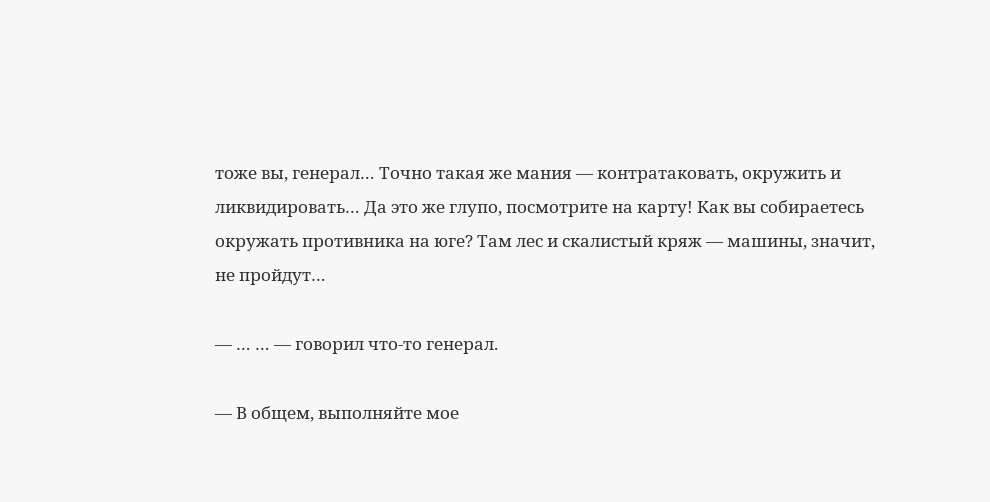тоже вы, генерал… Точно такая же мания — контратаковать, окружить и ликвидировать… Да это же глупо, посмотритe на карту! Как вы собираетесь окружать противника на юге? Там лес и скалистый кряж — машины, значит, не пройдут…

— … … — говорил что-то генерал.

— В общем, выполняйте мое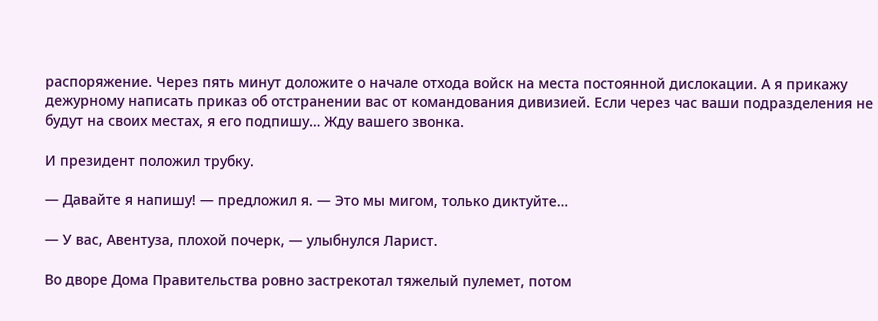распоряжение. Через пять минут доложите о начале отхода войск на места постоянной дислокации. А я прикажу дежурному написать приказ об отстранении вас от командования дивизией. Если через час ваши подразделения не будут на своих местах, я его подпишу… Жду вашего звонка.

И президент положил трубку.

— Давайте я напишу! — предложил я. — Это мы мигом, только диктуйте…

— У вас, Авентуза, плохой почерк, — улыбнулся Ларист.

Во дворе Дома Правительства ровно застрекотал тяжелый пулемет, потом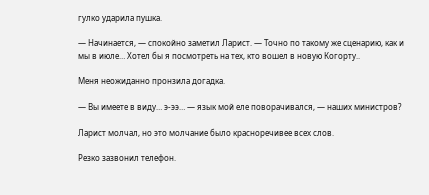гулко ударила пушка.

— Начинается, — спокойно заметил Ларист. — Точно по такому же сценарию, как и мы в июле… Хотел бы я посмотреть на тех, кто вошел в новую Когорту..

Меня неожиданно пронзила догадка.

— Вы имеете в виду… э-ээ… — язык мой еле поворачивался, — наших министров?

Ларист молчал, но это молчание было красноречивее всех слов.

Резко зазвонил телефон.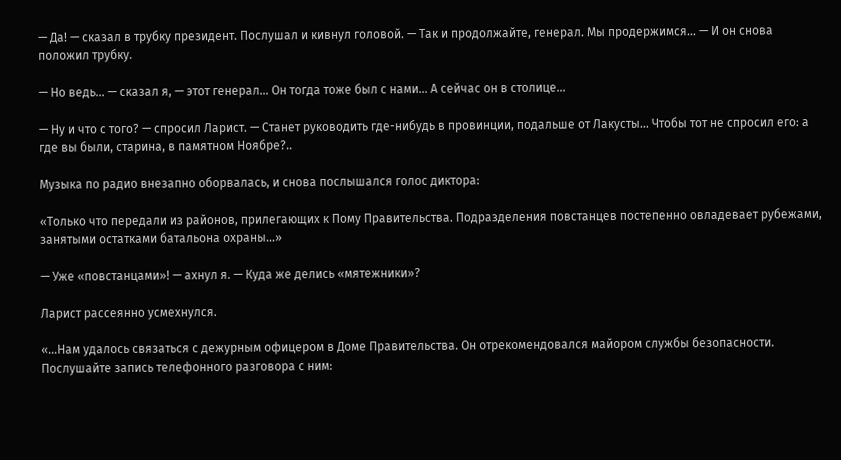— Да! — сказал в трубку президент. Послушал и кивнул головой. — Так и продолжайте, генерал. Мы продержимся… — И он снова положил трубку.

— Но ведь… — сказал я, — этот генерал… Он тогда тоже был с нами… А сейчас он в столице…

— Ну и что с того? — спросил Ларист. — Станет руководить где-нибудь в провинции, подальше от Лакусты… Чтобы тот не спросил его: а где вы были, старина, в памятном Ноябре?..

Музыка по радио внезапно оборвалась, и снова послышался голос диктора:

«Только что передали из районов, прилегающих к Пому Правительства. Подразделения повстанцев постепенно овладевает рубежами, занятыми остатками батальона охраны…»

— Уже «повстанцами»! — ахнул я. — Куда же делись «мятежники»?

Ларист рассеянно усмехнулся.

«…Нам удалось связаться с дежурным офицером в Доме Правительства. Он отрекомендовался майором службы безопасности. Послушайте запись телефонного разговора с ним: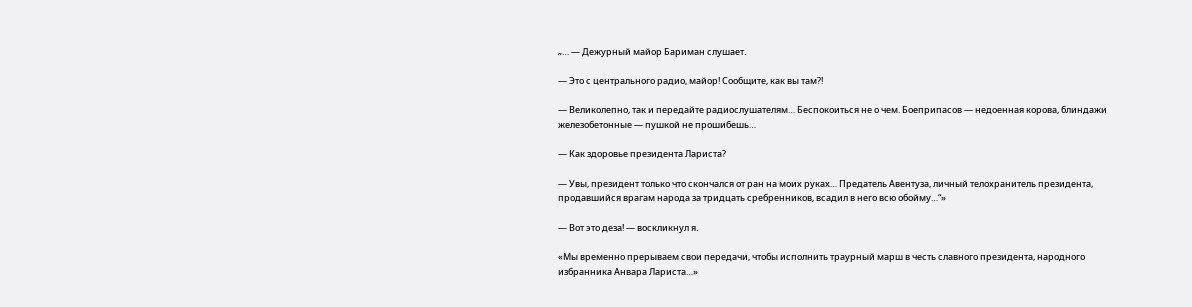„… — Дежурный майор Бариман слушает.

— Это с центрального радио, майор! Сообщите, как вы там?!

— Великолепно, так и передайте радиослушателям… Беспокоиться не о чем. Боеприпасов — недоенная корова, блиндажи железобетонные — пушкой не прошибешь…

— Как здоровье президента Лариста?

— Увы, президент только что скончался от ран на моих руках… Предатель Авентуза, личный телохранитель президента, продавшийся врагам народа за тридцать сребренников, всадил в него всю обойму…“»

— Вот это деза! — воскликнул я.

«Мы временно прерываем свои передачи, чтобы исполнить траурный марш в честь славного президента, народного избранника Анвара Лариста…»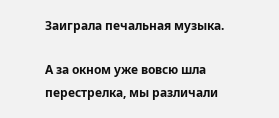Заиграла печальная музыка.

А за окном уже вовсю шла перестрелка, мы различали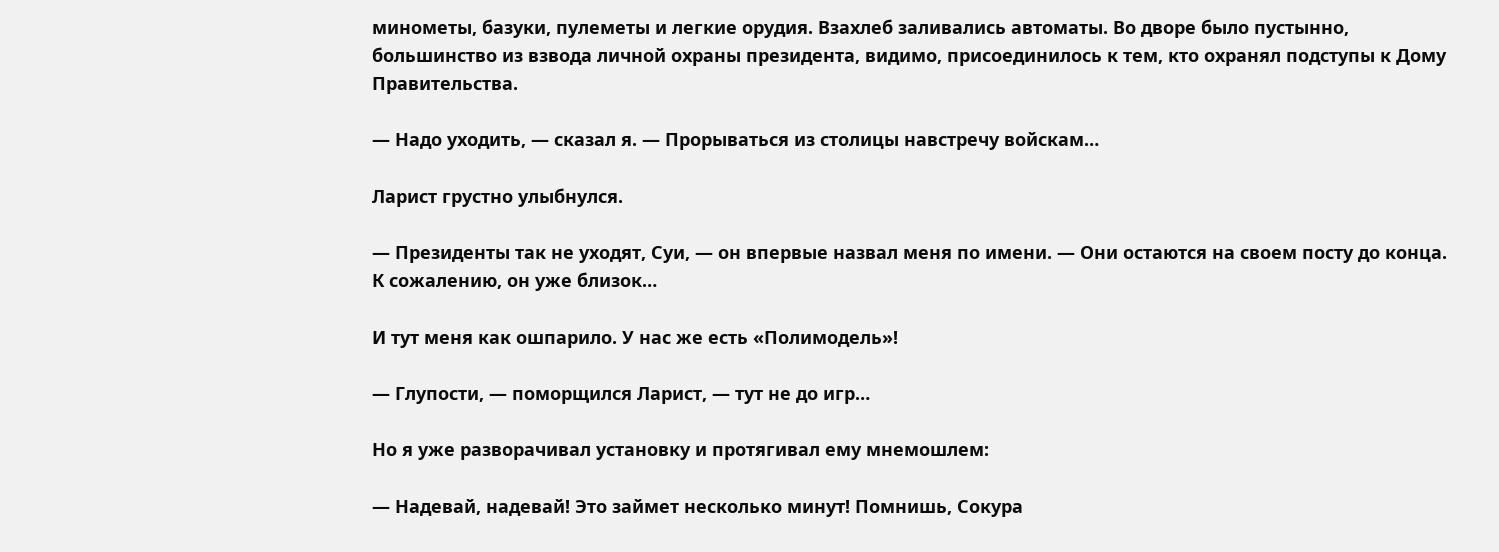минометы, базуки, пулеметы и легкие орудия. Взахлеб заливались автоматы. Во дворе было пустынно, большинство из взвода личной охраны президента, видимо, присоединилось к тем, кто охранял подступы к Дому Правительства.

— Надо уходить, — сказал я. — Прорываться из столицы навстречу войскам…

Ларист грустно улыбнулся.

— Президенты так не уходят, Суи, — он впервые назвал меня по имени. — Они остаются на своем посту до конца. К сожалению, он уже близок…

И тут меня как ошпарило. У нас же есть «Полимодель»!

— Глупости, — поморщился Ларист, — тут не до игр…

Но я уже разворачивал установку и протягивал ему мнемошлем:

— Надевай, надевай! Это займет несколько минут! Помнишь, Сокура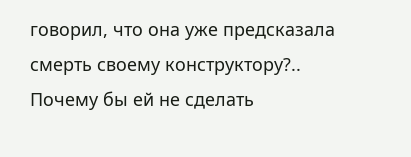говорил, что она уже предсказала смерть своему конструктору?.. Почему бы ей не сделать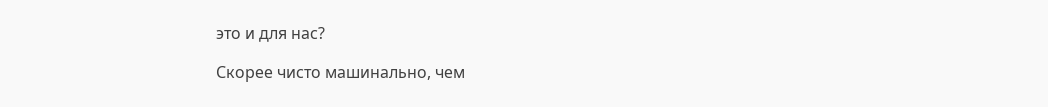это и для нас?

Скорее чисто машинально, чем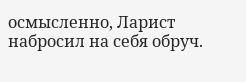осмысленно, Ларист набросил на себя обруч.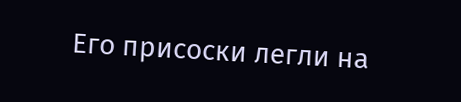Его присоски легли на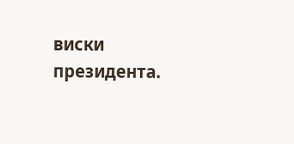виски президента.